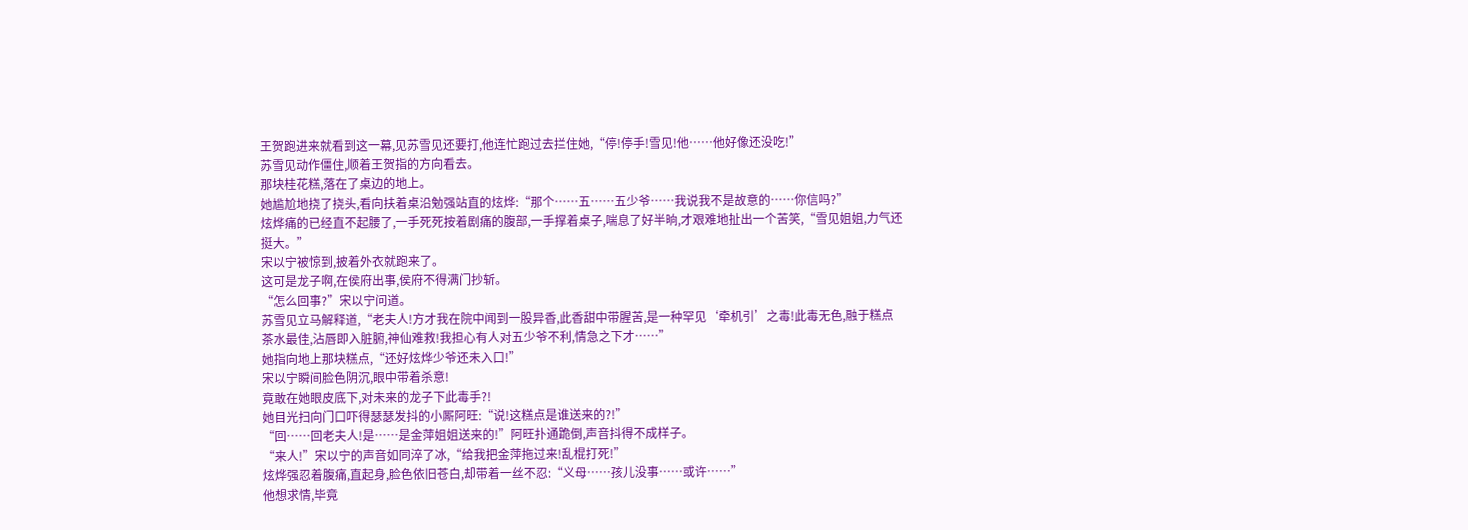王贺跑进来就看到这一幕,见苏雪见还要打,他连忙跑过去拦住她,“停!停手!雪见!他……他好像还没吃!”
苏雪见动作僵住,顺着王贺指的方向看去。
那块桂花糕,落在了桌边的地上。
她尴尬地挠了挠头,看向扶着桌沿勉强站直的炫烨:“那个……五……五少爷……我说我不是故意的……你信吗?”
炫烨痛的已经直不起腰了,一手死死按着剧痛的腹部,一手撑着桌子,喘息了好半晌,才艰难地扯出一个苦笑,“雪见姐姐,力气还挺大。”
宋以宁被惊到,披着外衣就跑来了。
这可是龙子啊,在侯府出事,侯府不得满门抄斩。
“怎么回事?”宋以宁问道。
苏雪见立马解释道,“老夫人!方才我在院中闻到一股异香,此香甜中带腥苦,是一种罕见‘牵机引’之毒!此毒无色,融于糕点茶水最佳,沾唇即入脏腑,神仙难救!我担心有人对五少爷不利,情急之下才……”
她指向地上那块糕点,“还好炫烨少爷还未入口!”
宋以宁瞬间脸色阴沉,眼中带着杀意!
竟敢在她眼皮底下,对未来的龙子下此毒手?!
她目光扫向门口吓得瑟瑟发抖的小厮阿旺:“说!这糕点是谁送来的?!”
“回……回老夫人!是……是金萍姐姐送来的!”阿旺扑通跪倒,声音抖得不成样子。
“来人!”宋以宁的声音如同淬了冰,“给我把金萍拖过来!乱棍打死!”
炫烨强忍着腹痛,直起身,脸色依旧苍白,却带着一丝不忍:“义母……孩儿没事……或许……”
他想求情,毕竟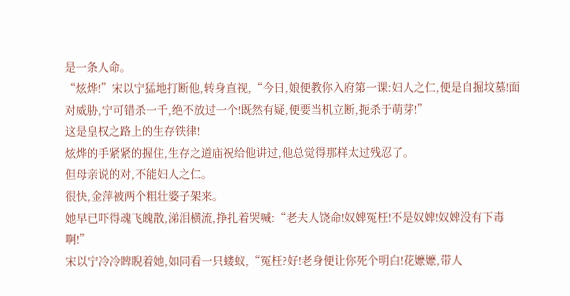是一条人命。
“炫烨!”宋以宁猛地打断他,转身直视,“今日,娘便教你入府第一课:妇人之仁,便是自掘坟墓!面对威胁,宁可错杀一千,绝不放过一个!既然有疑,便要当机立断,扼杀于萌芽!”
这是皇权之路上的生存铁律!
炫烨的手紧紧的握住,生存之道庙祝给他讲过,他总觉得那样太过残忍了。
但母亲说的对,不能妇人之仁。
很快,金萍被两个粗壮婆子架来。
她早已吓得魂飞魄散,涕泪横流,挣扎着哭喊:“老夫人饶命!奴婢冤枉!不是奴婢!奴婢没有下毒啊!”
宋以宁冷冷睥睨着她,如同看一只蝼蚁,“冤枉?好!老身便让你死个明白!花嬷嬷,带人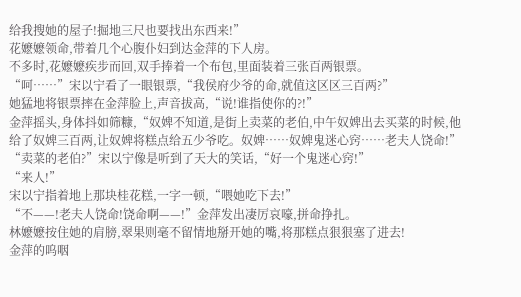给我搜她的屋子!掘地三尺也要找出东西来!”
花嬷嬷领命,带着几个心腹仆妇到达金萍的下人房。
不多时,花嬷嬷疾步而回,双手捧着一个布包,里面装着三张百两银票。
“呵……”宋以宁看了一眼银票,“我侯府少爷的命,就值这区区三百两?”
她猛地将银票摔在金萍脸上,声音拔高,“说!谁指使你的?!”
金萍摇头,身体抖如筛糠,“奴婢不知道,是街上卖菜的老伯,中午奴婢出去买菜的时候,他给了奴婢三百两,让奴婢将糕点给五少爷吃。奴婢……奴婢鬼迷心窍……老夫人饶命!”
“卖菜的老伯?”宋以宁像是听到了天大的笑话,“好一个鬼迷心窍!”
“来人!”
宋以宁指着地上那块桂花糕,一字一顿,“喂她吃下去!”
“不——!老夫人饶命!饶命啊——!”金萍发出凄厉哀嚎,拼命挣扎。
林嬷嬷按住她的肩膀,翠果则毫不留情地掰开她的嘴,将那糕点狠狠塞了进去!
金萍的呜咽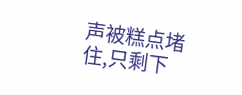声被糕点堵住,只剩下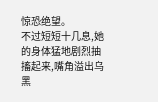惊恐绝望。
不过短短十几息,她的身体猛地剧烈抽搐起来,嘴角溢出乌黑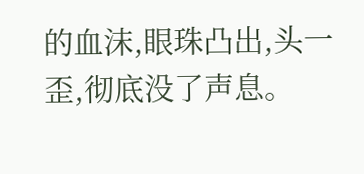的血沫,眼珠凸出,头一歪,彻底没了声息。